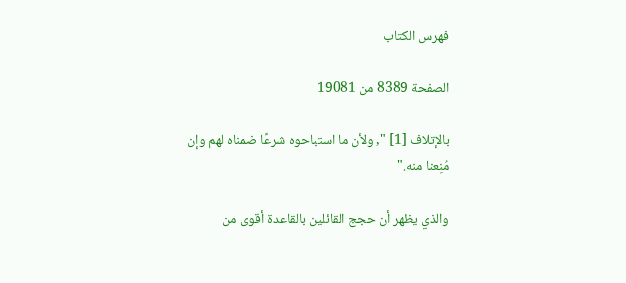فهرس الكتاب

الصفحة 8389 من 19081

بالإتلاف [1] ", ولأن ما استباحوه شرعًا ضمناه لهم وإن مُنِعنا منه."

والذي يظهر أن حجج القائلين بالقاعدة أقوى من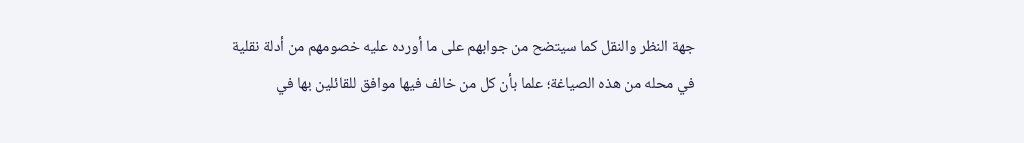جهة النظر والنقل كما سيتضح من جوابهم على ما أورده عليه خصومهم من أدلة نقلية في محله من هذه الصياغة؛ علما بأن كل من خالف فيها موافق للقائلين بها في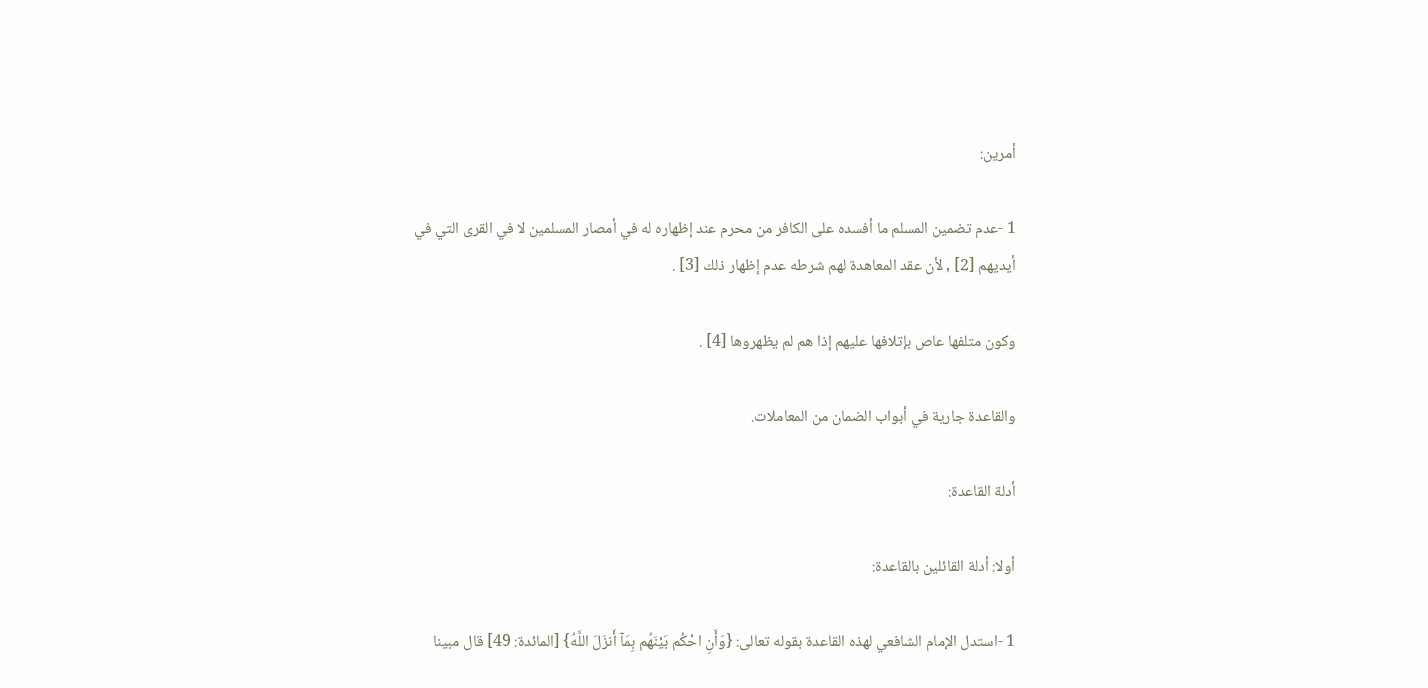أمرين:

1 -عدم تضمين المسلم ما أفسده على الكافر من محرم عند إظهاره له في أمصار المسلمين لا في القرى التي في أيديهم [2] , لأن عقد المعاهدة لهم شرطه عدم إظهار ذلك [3] .

وكون متلفها عاص بإتلافها عليهم إذا هم لم يظهروها [4] .

والقاعدة جارية في أبواب الضمان من المعاملات.

أدلة القاعدة:

أولا: أدلة القائلين بالقاعدة:

1 -استدل الإمام الشافعي لهذه القاعدة بقوله تعالى: {وَأَنِ احْكُم بَيْنَهُم بِمَآ أَنزَلَ اللَّهُ} [المائدة: 49] قال مبينا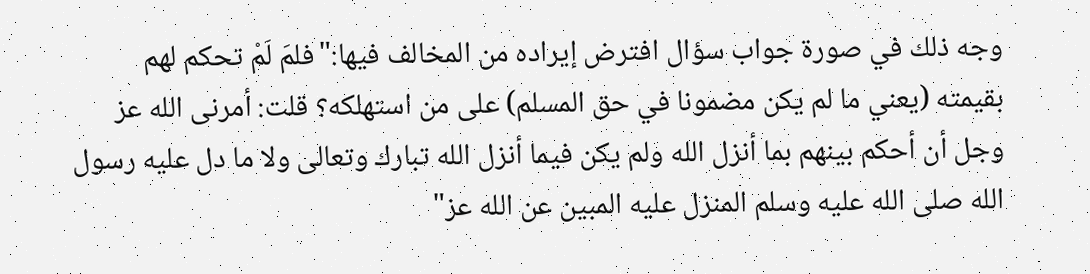وجه ذلك في صورة جواب سؤال افترض إيراده من المخالف فيها:"فلمَ لَمْ تحكم لهم بقيمته (يعني ما لم يكن مضمونا في حق المسلم) على من استهلكه؟ قلت: أمرنى الله عز وجل أن أحكم بينهم بما أنزل الله ولم يكن فيما أنزل الله تبارك وتعالى ولا ما دل عليه رسول الله صلى الله عليه وسلم المنزل عليه المبين عن الله عز"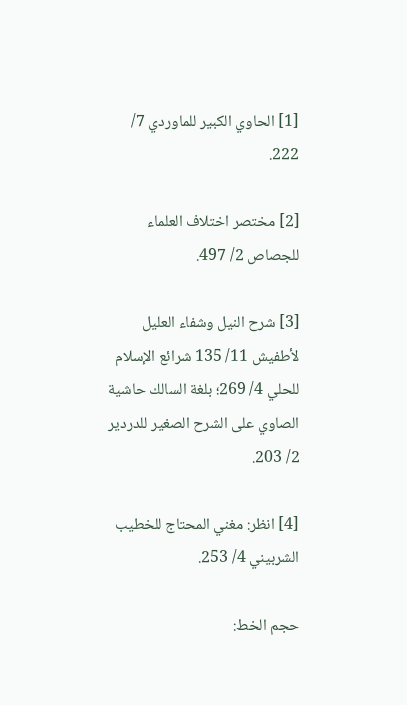[1] الحاوي الكبير للماوردي 7/ 222.

[2] مختصر اختلاف العلماء للجصاص 2/ 497.

[3] شرح النيل وشفاء العليل لأطفيش 11/ 135 شرائع الإسلام للحلي 4/ 269؛ بلغة السالك حاشية الصاوي على الشرح الصغير للدردير 2/ 203.

[4] انظر: مغني المحتاج للخطيب الشربيني 4/ 253.

حجم الخط: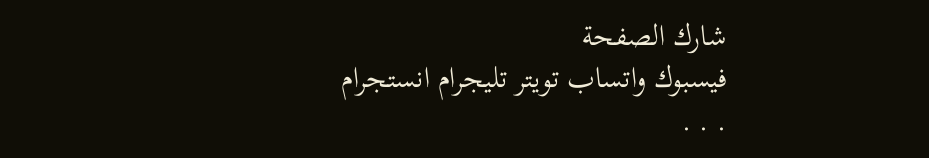شارك الصفحة
فيسبوك واتساب تويتر تليجرام انستجرام
. . .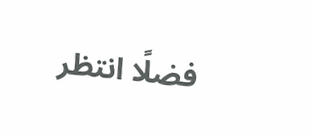فضلًا انتظر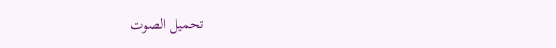تحميل الصوت